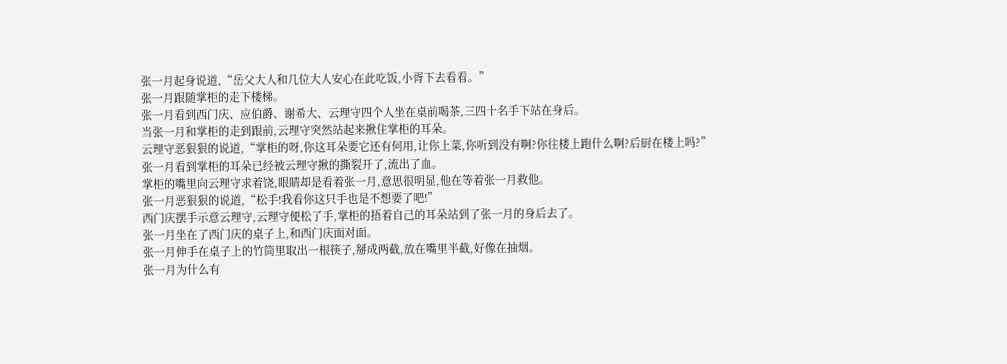张一月起身说道,“岳父大人和几位大人安心在此吃饭,小胥下去看看。”
张一月跟随掌柜的走下楼梯。
张一月看到西门庆、应伯爵、谢希大、云理守四个人坐在桌前喝茶,三四十名手下站在身后。
当张一月和掌柜的走到跟前,云理守突然站起来揪住掌柜的耳朵。
云理守恶狠狠的说道,“掌柜的呀,你这耳朵要它还有何用,让你上菜,你听到没有啊?你往楼上跑什么啊?后厨在楼上吗?”
张一月看到掌柜的耳朵已经被云理守揪的撕裂开了,流出了血。
掌柜的嘴里向云理守求着饶,眼睛却是看着张一月,意思很明显,他在等着张一月救他。
张一月恶狠狠的说道,“松手!我看你这只手也是不想要了吧!”
西门庆摆手示意云理守,云理守便松了手,掌柜的捂着自己的耳朵站到了张一月的身后去了。
张一月坐在了西门庆的桌子上,和西门庆面对面。
张一月伸手在桌子上的竹筒里取出一根筷子,掰成两截,放在嘴里半截,好像在抽烟。
张一月为什么有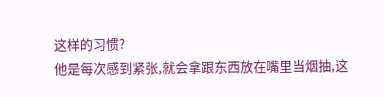这样的习惯?
他是每次感到紧张,就会拿跟东西放在嘴里当烟抽,这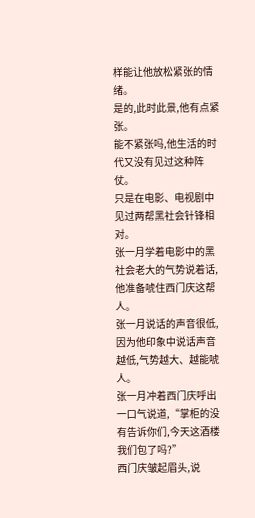样能让他放松紧张的情绪。
是的,此时此景,他有点紧张。
能不紧张吗,他生活的时代又没有见过这种阵仗。
只是在电影、电视剧中见过两帮黑社会针锋相对。
张一月学着电影中的黑社会老大的气势说着话,他准备唬住西门庆这帮人。
张一月说话的声音很低,因为他印象中说话声音越低,气势越大、越能唬人。
张一月冲着西门庆呼出一口气说道,“掌柜的没有告诉你们,今天这酒楼我们包了吗?”
西门庆皱起眉头,说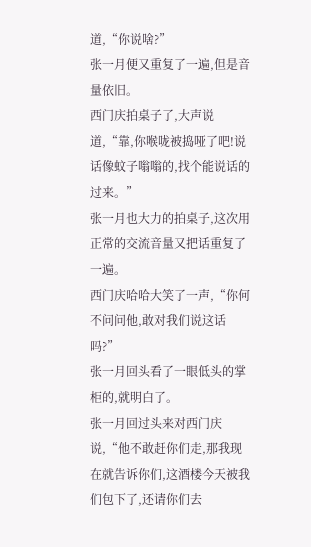道,“你说啥?”
张一月便又重复了一遍,但是音量依旧。
西门庆拍桌子了,大声说道,“靠,你喉咙被捣哑了吧!说话像蚊子嗡嗡的,找个能说话的过来。”
张一月也大力的拍桌子,这次用正常的交流音量又把话重复了一遍。
西门庆哈哈大笑了一声,“你何不问问他,敢对我们说这话吗?”
张一月回头看了一眼低头的掌柜的,就明白了。
张一月回过头来对西门庆说,“他不敢赶你们走,那我现在就告诉你们,这酒楼今天被我们包下了,还请你们去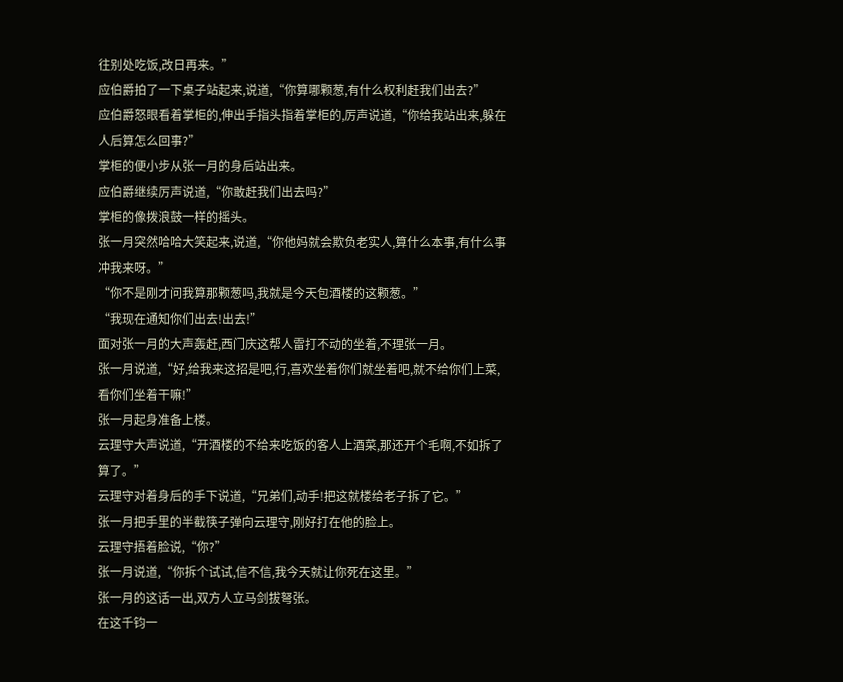往别处吃饭,改日再来。”
应伯爵拍了一下桌子站起来,说道,“你算哪颗葱,有什么权利赶我们出去?”
应伯爵怒眼看着掌柜的,伸出手指头指着掌柜的,厉声说道,“你给我站出来,躲在人后算怎么回事?”
掌柜的便小步从张一月的身后站出来。
应伯爵继续厉声说道,“你敢赶我们出去吗?”
掌柜的像拨浪鼓一样的摇头。
张一月突然哈哈大笑起来,说道,“你他妈就会欺负老实人,算什么本事,有什么事冲我来呀。”
“你不是刚才问我算那颗葱吗,我就是今天包酒楼的这颗葱。”
“我现在通知你们出去!出去!”
面对张一月的大声轰赶,西门庆这帮人雷打不动的坐着,不理张一月。
张一月说道,“好,给我来这招是吧,行,喜欢坐着你们就坐着吧,就不给你们上菜,看你们坐着干嘛!”
张一月起身准备上楼。
云理守大声说道,“开酒楼的不给来吃饭的客人上酒菜,那还开个毛啊,不如拆了算了。”
云理守对着身后的手下说道,“兄弟们,动手!把这就楼给老子拆了它。”
张一月把手里的半截筷子弹向云理守,刚好打在他的脸上。
云理守捂着脸说,“你?”
张一月说道,“你拆个试试,信不信,我今天就让你死在这里。”
张一月的这话一出,双方人立马剑拔弩张。
在这千钧一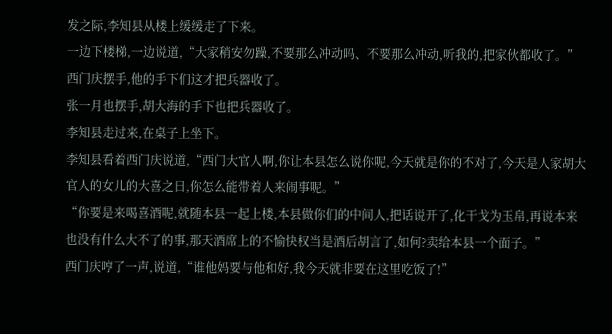发之际,李知县从楼上缓缓走了下来。
一边下楼梯,一边说道,“大家稍安勿躁,不要那么冲动吗、不要那么冲动,听我的,把家伙都收了。”
西门庆摆手,他的手下们这才把兵器收了。
张一月也摆手,胡大海的手下也把兵器收了。
李知县走过来,在桌子上坐下。
李知县看着西门庆说道,“西门大官人啊,你让本县怎么说你呢,今天就是你的不对了,今天是人家胡大官人的女儿的大喜之日,你怎么能带着人来闹事呢。”
“你要是来喝喜酒呢,就随本县一起上楼,本县做你们的中间人,把话说开了,化干戈为玉帛,再说本来也没有什么大不了的事,那天酒席上的不愉快权当是酒后胡言了,如何?卖给本县一个面子。”
西门庆哼了一声,说道,“谁他妈要与他和好,我今天就非要在这里吃饭了!”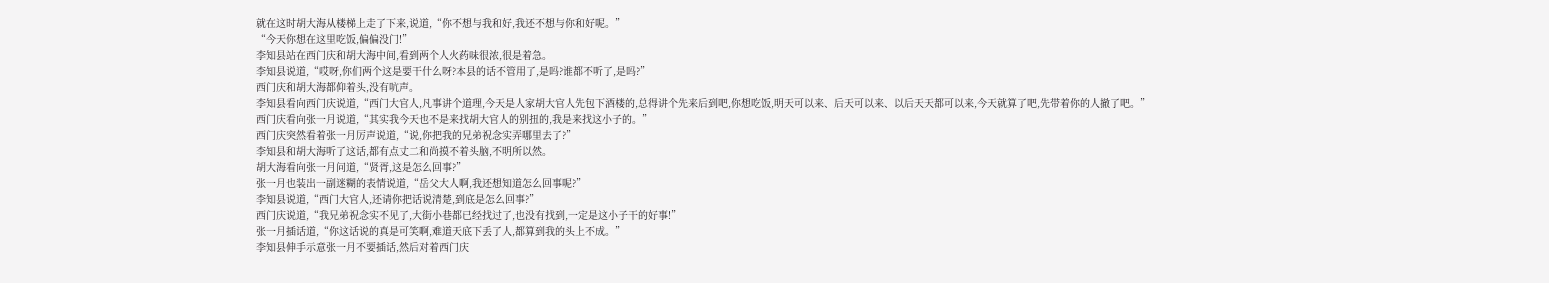就在这时胡大海从楼梯上走了下来,说道,“你不想与我和好,我还不想与你和好呢。”
“今天你想在这里吃饭,偏偏没门!”
李知县站在西门庆和胡大海中间,看到两个人火药味很浓,很是着急。
李知县说道,“哎呀,你们两个这是要干什么呀?本县的话不管用了,是吗?谁都不听了,是吗?”
西门庆和胡大海都仰着头,没有吭声。
李知县看向西门庆说道,“西门大官人,凡事讲个道理,今天是人家胡大官人先包下酒楼的,总得讲个先来后到吧,你想吃饭,明天可以来、后天可以来、以后天天都可以来,今天就算了吧,先带着你的人撤了吧。”
西门庆看向张一月说道,“其实我今天也不是来找胡大官人的别扭的,我是来找这小子的。”
西门庆突然看着张一月厉声说道,“说,你把我的兄弟祝念实弄哪里去了?”
李知县和胡大海听了这话,都有点丈二和尚摸不着头脑,不明所以然。
胡大海看向张一月问道,“贤胥,这是怎么回事?”
张一月也装出一副迷糊的表情说道,“岳父大人啊,我还想知道怎么回事呢?”
李知县说道,“西门大官人,还请你把话说清楚,到底是怎么回事?”
西门庆说道,“我兄弟祝念实不见了,大街小巷都已经找过了,也没有找到,一定是这小子干的好事!”
张一月插话道,“你这话说的真是可笑啊,难道天底下丢了人,都算到我的头上不成。”
李知县伸手示意张一月不要插话,然后对着西门庆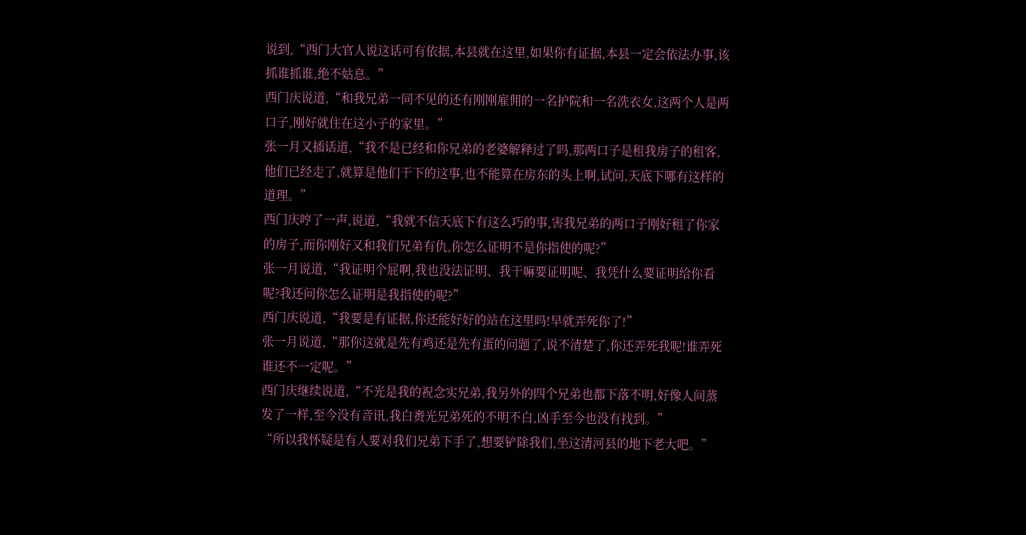说到,“西门大官人说这话可有依据,本县就在这里,如果你有证据,本县一定会依法办事,该抓谁抓谁,绝不姑息。”
西门庆说道,“和我兄弟一同不见的还有刚刚雇佣的一名护院和一名洗衣女,这两个人是两口子,刚好就住在这小子的家里。”
张一月又插话道,“我不是已经和你兄弟的老婆解释过了吗,那两口子是租我房子的租客,他们已经走了,就算是他们干下的这事,也不能算在房东的头上啊,试问,天底下哪有这样的道理。”
西门庆哼了一声,说道,“我就不信天底下有这么巧的事,害我兄弟的两口子刚好租了你家的房子,而你刚好又和我们兄弟有仇,你怎么证明不是你指使的呢?”
张一月说道,“我证明个屁啊,我也没法证明、我干嘛要证明呢、我凭什么要证明给你看呢?我还问你怎么证明是我指使的呢?”
西门庆说道,“我要是有证据,你还能好好的站在这里吗!早就弄死你了!”
张一月说道,“那你这就是先有鸡还是先有蛋的问题了,说不清楚了,你还弄死我呢!谁弄死谁还不一定呢。”
西门庆继续说道,“不光是我的祝念实兄弟,我另外的四个兄弟也都下落不明,好像人间蒸发了一样,至今没有音讯,我白赉光兄弟死的不明不白,凶手至今也没有找到。”
“所以我怀疑是有人要对我们兄弟下手了,想要铲除我们,坐这清河县的地下老大吧。”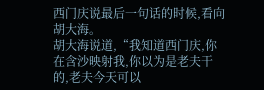西门庆说最后一句话的时候,看向胡大海。
胡大海说道,“我知道西门庆,你在含沙映射我,你以为是老夫干的,老夫今天可以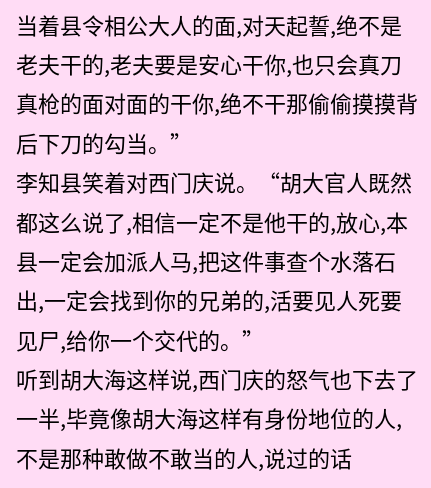当着县令相公大人的面,对天起誓,绝不是老夫干的,老夫要是安心干你,也只会真刀真枪的面对面的干你,绝不干那偷偷摸摸背后下刀的勾当。”
李知县笑着对西门庆说。“胡大官人既然都这么说了,相信一定不是他干的,放心,本县一定会加派人马,把这件事查个水落石出,一定会找到你的兄弟的,活要见人死要见尸,给你一个交代的。”
听到胡大海这样说,西门庆的怒气也下去了一半,毕竟像胡大海这样有身份地位的人,不是那种敢做不敢当的人,说过的话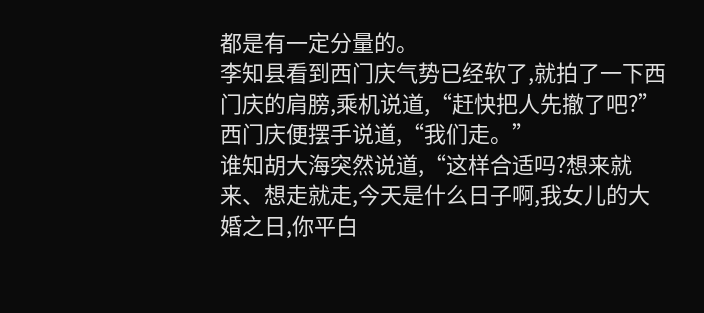都是有一定分量的。
李知县看到西门庆气势已经软了,就拍了一下西门庆的肩膀,乘机说道,“赶快把人先撤了吧?”
西门庆便摆手说道,“我们走。”
谁知胡大海突然说道,“这样合适吗?想来就来、想走就走,今天是什么日子啊,我女儿的大婚之日,你平白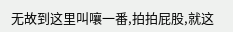无故到这里叫嚷一番,拍拍屁股,就这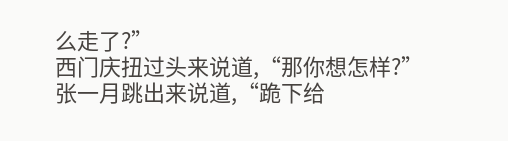么走了?”
西门庆扭过头来说道,“那你想怎样?”
张一月跳出来说道,“跪下给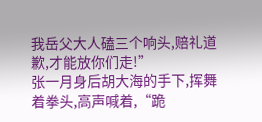我岳父大人磕三个响头,赔礼道歉,才能放你们走!”
张一月身后胡大海的手下,挥舞着拳头,高声喊着,“跪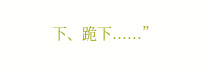下、跪下......”